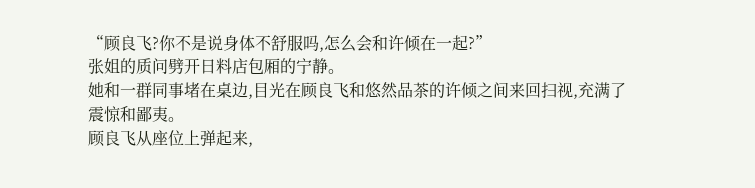“顾良飞?你不是说身体不舒服吗,怎么会和许倾在一起?”
张姐的质问劈开日料店包厢的宁静。
她和一群同事堵在桌边,目光在顾良飞和悠然品茶的许倾之间来回扫视,充满了震惊和鄙夷。
顾良飞从座位上弹起来,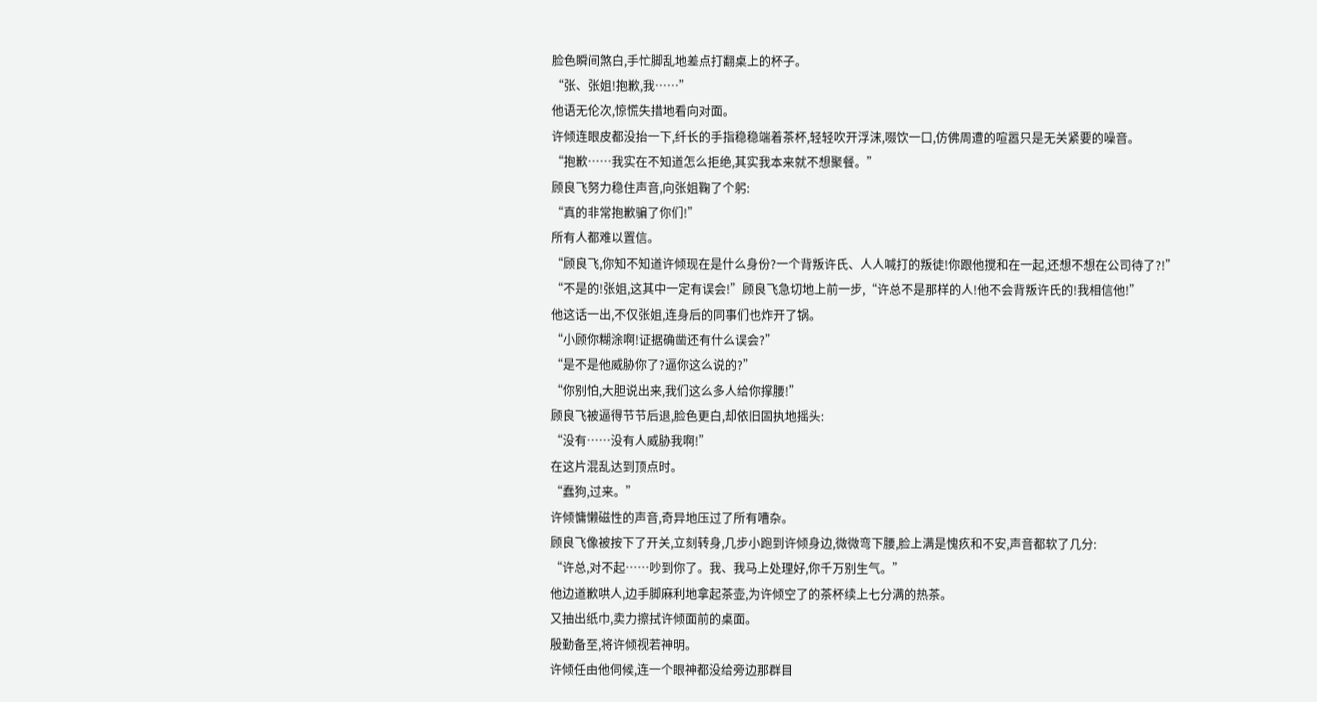脸色瞬间煞白,手忙脚乱地差点打翻桌上的杯子。
“张、张姐!抱歉,我……”
他语无伦次,惊慌失措地看向对面。
许倾连眼皮都没抬一下,纤长的手指稳稳端着茶杯,轻轻吹开浮沫,啜饮一口,仿佛周遭的喧嚣只是无关紧要的噪音。
“抱歉……我实在不知道怎么拒绝,其实我本来就不想聚餐。”
顾良飞努力稳住声音,向张姐鞠了个躬:
“真的非常抱歉骗了你们!”
所有人都难以置信。
“顾良飞,你知不知道许倾现在是什么身份?一个背叛许氏、人人喊打的叛徒!你跟他搅和在一起,还想不想在公司待了?!”
“不是的!张姐,这其中一定有误会!”顾良飞急切地上前一步,“许总不是那样的人!他不会背叛许氏的!我相信他!”
他这话一出,不仅张姐,连身后的同事们也炸开了锅。
“小顾你糊涂啊!证据确凿还有什么误会?”
“是不是他威胁你了?逼你这么说的?”
“你别怕,大胆说出来,我们这么多人给你撑腰!”
顾良飞被逼得节节后退,脸色更白,却依旧固执地摇头:
“没有……没有人威胁我啊!”
在这片混乱达到顶点时。
“蠢狗,过来。”
许倾慵懒磁性的声音,奇异地压过了所有嘈杂。
顾良飞像被按下了开关,立刻转身,几步小跑到许倾身边,微微弯下腰,脸上满是愧疚和不安,声音都软了几分:
“许总,对不起……吵到你了。我、我马上处理好,你千万别生气。”
他边道歉哄人,边手脚麻利地拿起茶壶,为许倾空了的茶杯续上七分满的热茶。
又抽出纸巾,卖力擦拭许倾面前的桌面。
殷勤备至,将许倾视若神明。
许倾任由他伺候,连一个眼神都没给旁边那群目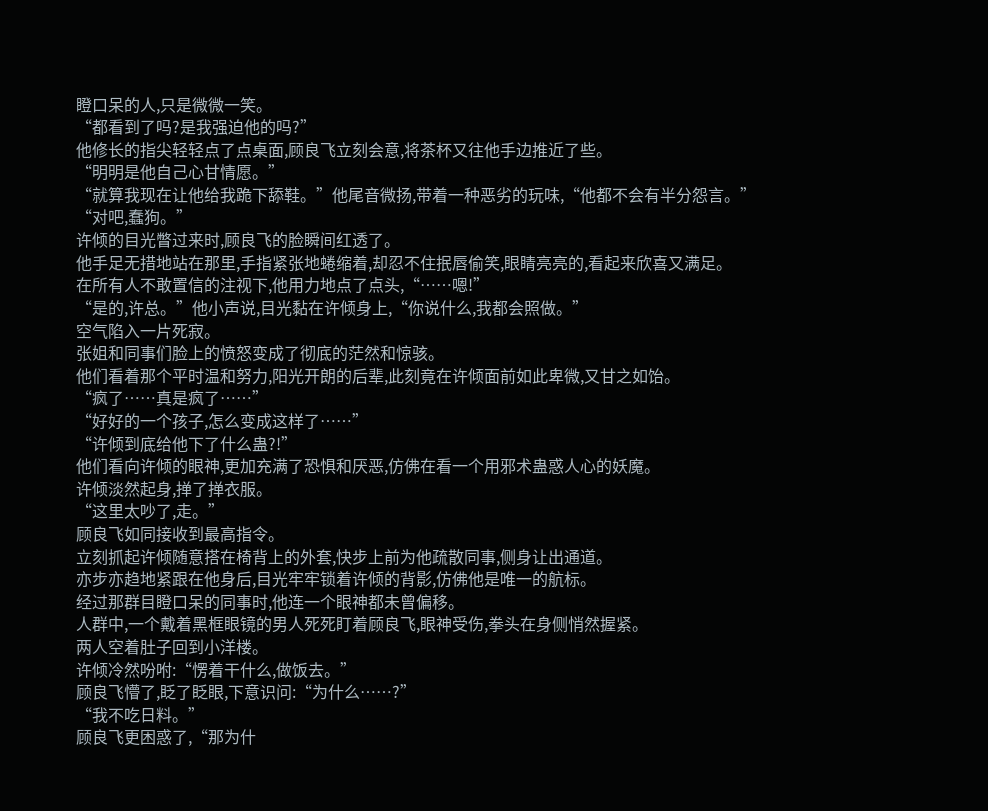瞪口呆的人,只是微微一笑。
“都看到了吗?是我强迫他的吗?”
他修长的指尖轻轻点了点桌面,顾良飞立刻会意,将茶杯又往他手边推近了些。
“明明是他自己心甘情愿。”
“就算我现在让他给我跪下舔鞋。”他尾音微扬,带着一种恶劣的玩味,“他都不会有半分怨言。”
“对吧,蠢狗。”
许倾的目光瞥过来时,顾良飞的脸瞬间红透了。
他手足无措地站在那里,手指紧张地蜷缩着,却忍不住抿唇偷笑,眼睛亮亮的,看起来欣喜又满足。
在所有人不敢置信的注视下,他用力地点了点头,“……嗯!”
“是的,许总。”他小声说,目光黏在许倾身上,“你说什么,我都会照做。”
空气陷入一片死寂。
张姐和同事们脸上的愤怒变成了彻底的茫然和惊骇。
他们看着那个平时温和努力,阳光开朗的后辈,此刻竟在许倾面前如此卑微,又甘之如饴。
“疯了……真是疯了……”
“好好的一个孩子,怎么变成这样了……”
“许倾到底给他下了什么蛊?!”
他们看向许倾的眼神,更加充满了恐惧和厌恶,仿佛在看一个用邪术蛊惑人心的妖魔。
许倾淡然起身,掸了掸衣服。
“这里太吵了,走。”
顾良飞如同接收到最高指令。
立刻抓起许倾随意搭在椅背上的外套,快步上前为他疏散同事,侧身让出通道。
亦步亦趋地紧跟在他身后,目光牢牢锁着许倾的背影,仿佛他是唯一的航标。
经过那群目瞪口呆的同事时,他连一个眼神都未曾偏移。
人群中,一个戴着黑框眼镜的男人死死盯着顾良飞,眼神受伤,拳头在身侧悄然握紧。
两人空着肚子回到小洋楼。
许倾冷然吩咐:“愣着干什么,做饭去。”
顾良飞懵了,眨了眨眼,下意识问:“为什么……?”
“我不吃日料。”
顾良飞更困惑了,“那为什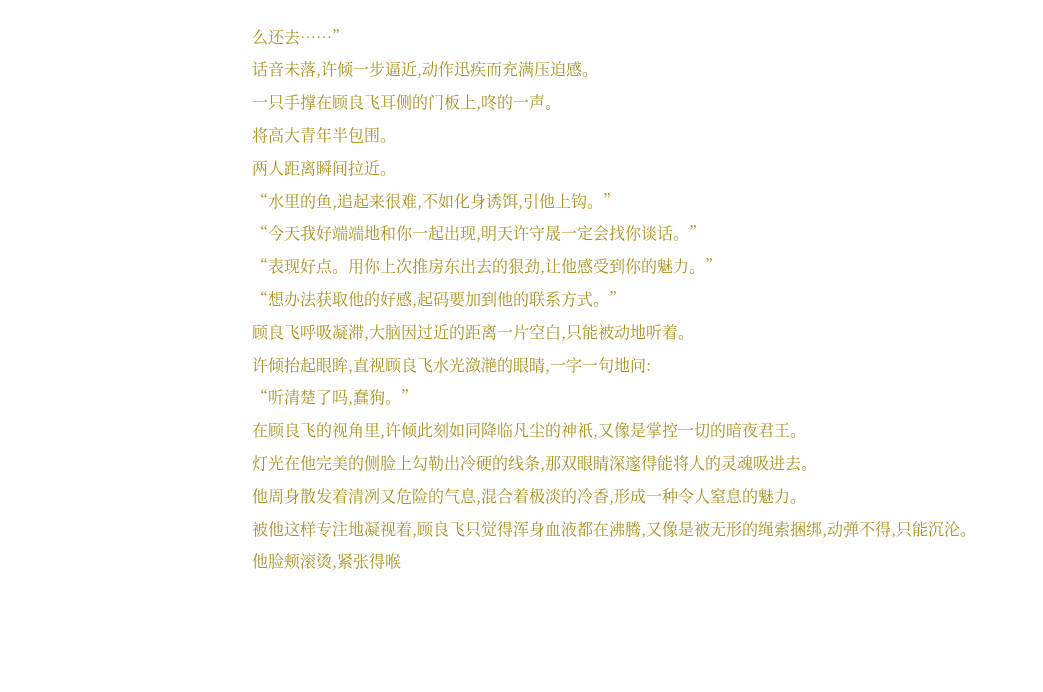么还去……”
话音未落,许倾一步逼近,动作迅疾而充满压迫感。
一只手撑在顾良飞耳侧的门板上,咚的一声。
将高大青年半包围。
两人距离瞬间拉近。
“水里的鱼,追起来很难,不如化身诱饵,引他上钩。”
“今天我好端端地和你一起出现,明天许守晟一定会找你谈话。”
“表现好点。用你上次推房东出去的狠劲,让他感受到你的魅力。”
“想办法获取他的好感,起码要加到他的联系方式。”
顾良飞呼吸凝滞,大脑因过近的距离一片空白,只能被动地听着。
许倾抬起眼眸,直视顾良飞水光潋滟的眼睛,一字一句地问:
“听清楚了吗,蠢狗。”
在顾良飞的视角里,许倾此刻如同降临凡尘的神祇,又像是掌控一切的暗夜君王。
灯光在他完美的侧脸上勾勒出冷硬的线条,那双眼睛深邃得能将人的灵魂吸进去。
他周身散发着清冽又危险的气息,混合着极淡的冷香,形成一种令人窒息的魅力。
被他这样专注地凝视着,顾良飞只觉得浑身血液都在沸腾,又像是被无形的绳索捆绑,动弹不得,只能沉沦。
他脸颊滚烫,紧张得喉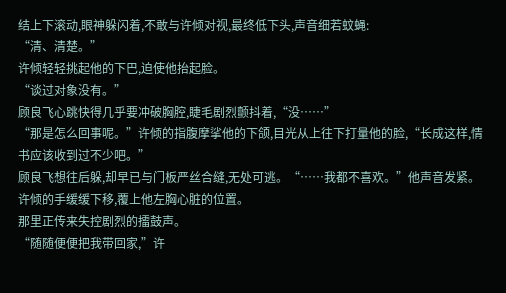结上下滚动,眼神躲闪着,不敢与许倾对视,最终低下头,声音细若蚊蝇:
“清、清楚。”
许倾轻轻挑起他的下巴,迫使他抬起脸。
“谈过对象没有。”
顾良飞心跳快得几乎要冲破胸腔,睫毛剧烈颤抖着,“没……”
“那是怎么回事呢。”许倾的指腹摩挲他的下颌,目光从上往下打量他的脸,“长成这样,情书应该收到过不少吧。”
顾良飞想往后躲,却早已与门板严丝合缝,无处可逃。“……我都不喜欢。”他声音发紧。
许倾的手缓缓下移,覆上他左胸心脏的位置。
那里正传来失控剧烈的擂鼓声。
“随随便便把我带回家,”许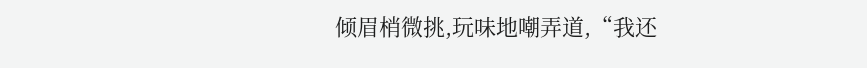倾眉梢微挑,玩味地嘲弄道,“我还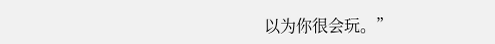以为你很会玩。”